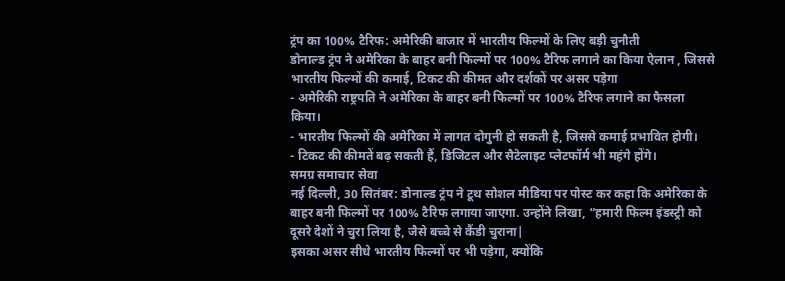ट्रंप का 100% टैरिफ: अमेरिकी बाजार में भारतीय फिल्मों के लिए बड़ी चुनौती
डोनाल्ड ट्रंप ने अमेरिका के बाहर बनी फिल्मों पर 100% टैरिफ लगाने का किया ऐलान , जिससे भारतीय फिल्मों की कमाई, टिकट की कीमत और दर्शकों पर असर पड़ेगा
- अमेरिकी राष्ट्रपति ने अमेरिका के बाहर बनी फिल्मों पर 100% टैरिफ लगाने का फैसला किया।
- भारतीय फिल्मों की अमेरिका में लागत दोगुनी हो सकती है, जिससे कमाई प्रभावित होगी।
- टिकट की कीमतें बढ़ सकती हैं, डिजिटल और सैटेलाइट प्लेटफॉर्म भी महंगे होंगे।
समग्र समाचार सेवा
नई दिल्ली, 30 सितंबर: डोनाल्ड ट्रंप ने टूथ सोशल मीडिया पर पोस्ट कर कहा कि अमेरिका के बाहर बनी फिल्मों पर 100% टैरिफ लगाया जाएगा. उन्होंने लिखा, “हमारी फिल्म इंडस्ट्री को दूसरे देशों ने चुरा लिया है, जैसे बच्चे से कैंडी चुराना|
इसका असर सीधे भारतीय फिल्मों पर भी पड़ेगा, क्योंकि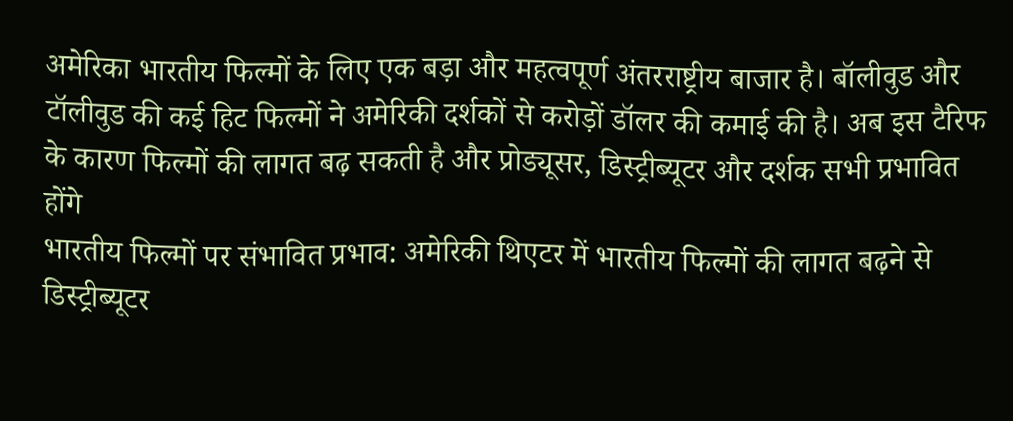अमेरिका भारतीय फिल्मों के लिए एक बड़ा और महत्वपूर्ण अंतरराष्ट्रीय बाजार है। बॉलीवुड और टॉलीवुड की कई हिट फिल्मों ने अमेरिकी दर्शकों से करोड़ों डॉलर की कमाई की है। अब इस टैरिफ के कारण फिल्मों की लागत बढ़ सकती है और प्रोड्यूसर, डिस्ट्रीब्यूटर और दर्शक सभी प्रभावित होंगे
भारतीय फिल्मों पर संभावित प्रभाव: अमेरिकी थिएटर में भारतीय फिल्मों की लागत बढ़ने से डिस्ट्रीब्यूटर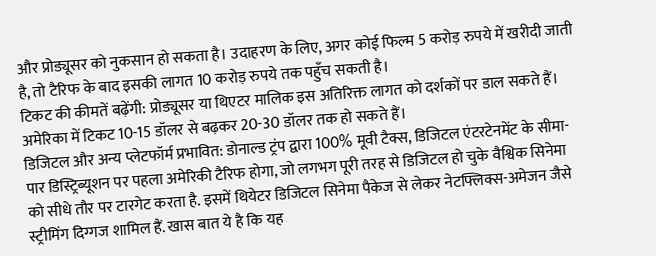और प्रोड्यूसर को नुकसान हो सकता है। उदाहरण के लिए, अगर कोई फिल्म 5 करोड़ रुपये में खरीदी जाती है, तो टैरिफ के बाद इसकी लागत 10 करोड़ रुपये तक पहुँच सकती है।
टिकट की कीमतें बढ़ेंगी: प्रोड्यूसर या थिएटर मालिक इस अतिरिक्त लागत को दर्शकों पर डाल सकते हैं। अमेरिका में टिकट 10-15 डॉलर से बढ़कर 20-30 डॉलर तक हो सकते हैं।
डिजिटल और अन्य प्लेटफॉर्म प्रभावित: डोनाल्ड ट्रंप द्वारा 100% मूवी टैक्स, डिजिटल एंटरटेनमेंट के सीमा-पार डिस्ट्रिब्यूशन पर पहला अमेरिकी टैरिफ होगा, जो लगभग पूरी तरह से डिजिटल हो चुके वैश्विक सिनेमा को सीधे तौर पर टारगेट करता है. इसमें थियेटर डिजिटल सिनेमा पैकेज से लेकर नेटफ्लिक्स-अमेजन जैसे स्ट्रीमिंग दिग्गज शामिल हैं. खास बात ये है कि यह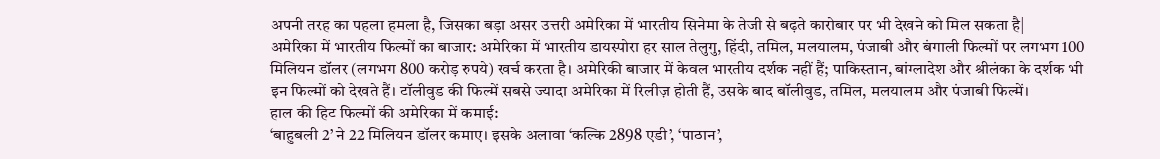अपनी तरह का पहला हमला है, जिसका बड़ा असर उत्तरी अमेरिका में भारतीय सिनेमा के तेजी से बढ़ते कारोबार पर भी देखने को मिल सकता है|
अमेरिका में भारतीय फिल्मों का बाजार: अमेरिका में भारतीय डायस्पोरा हर साल तेलुगु, हिंदी, तमिल, मलयालम, पंजाबी और बंगाली फिल्मों पर लगभग 100 मिलियन डॉलर (लगभग 800 करोड़ रुपये) खर्च करता है। अमेरिकी बाजार में केवल भारतीय दर्शक नहीं हैं; पाकिस्तान, बांग्लादेश और श्रीलंका के दर्शक भी इन फिल्मों को देखते हैं। टॉलीवुड की फिल्में सबसे ज्यादा अमेरिका में रिलीज़ होती हैं, उसके बाद बॉलीवुड, तमिल, मलयालम और पंजाबी फिल्में।
हाल की हिट फिल्मों की अमेरिका में कमाई:
‘बाहुबली 2’ ने 22 मिलियन डॉलर कमाए। इसके अलावा ‘कल्कि 2898 एडी’, ‘पाठान’,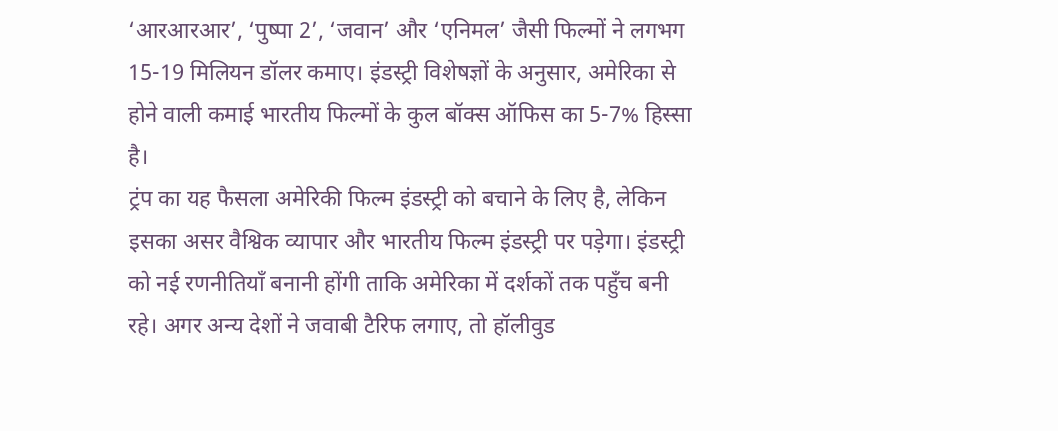‘आरआरआर’, ‘पुष्पा 2’, ‘जवान’ और ‘एनिमल’ जैसी फिल्मों ने लगभग 15-19 मिलियन डॉलर कमाए। इंडस्ट्री विशेषज्ञों के अनुसार, अमेरिका से होने वाली कमाई भारतीय फिल्मों के कुल बॉक्स ऑफिस का 5-7% हिस्सा है।
ट्रंप का यह फैसला अमेरिकी फिल्म इंडस्ट्री को बचाने के लिए है, लेकिन इसका असर वैश्विक व्यापार और भारतीय फिल्म इंडस्ट्री पर पड़ेगा। इंडस्ट्री को नई रणनीतियाँ बनानी होंगी ताकि अमेरिका में दर्शकों तक पहुँच बनी रहे। अगर अन्य देशों ने जवाबी टैरिफ लगाए, तो हॉलीवुड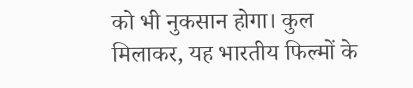को भी नुकसान होगा। कुल मिलाकर, यह भारतीय फिल्मों के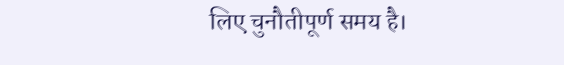लिए चुनौतीपूर्ण समय है।